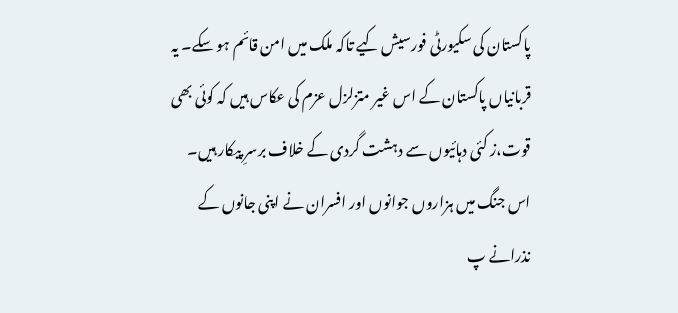پاکستان کی سکیورٹی فورسیش کیے تاکہ ملک میں امن قائم ہو سکے۔ یہ قربانیاں پاکستان کے اس غیر متزلزل عزم کی عکاس ہیں کہ کوئی بھی قوت،ز کئی دہائیوں سے دہشت گردی کے خلاف برسرِ پیکار ہیں۔ اس جنگ میں ہزاروں جوانوں اور افسران نے اپنی جانوں کے نذرانے پ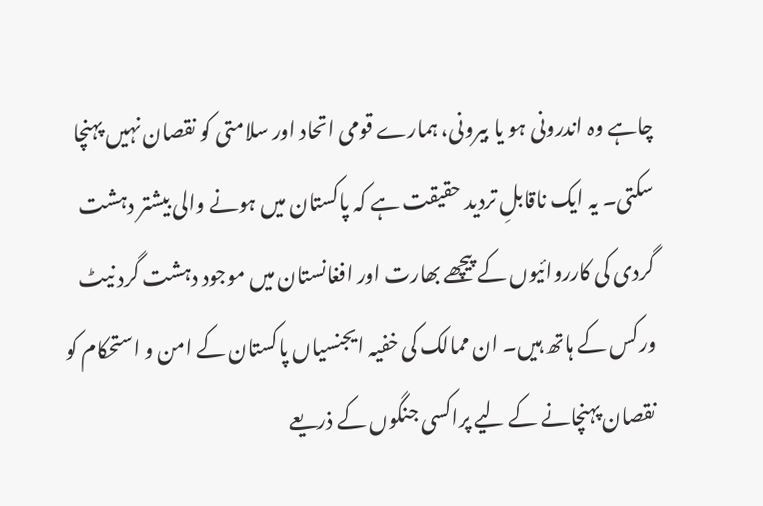چاہے وہ اندرونی ہو یا بیرونی، ہمارے قومی اتحاد اور سلامتی کو نقصان نہیں پہنچا سکتی۔ یہ ایک ناقابلِ تردید حقیقت ہے کہ پاکستان میں ہونے والی بیشتر دہشت گردی کی کارروائیوں کے پیچھے بھارت اور افغانستان میں موجود دہشت گرد نیٹ ورکس کے ہاتھ ہیں۔ ان ممالک کی خفیہ ایجنسیاں پاکستان کے امن و استحکام کو نقصان پہنچانے کے لیے پراکسی جنگوں کے ذریعے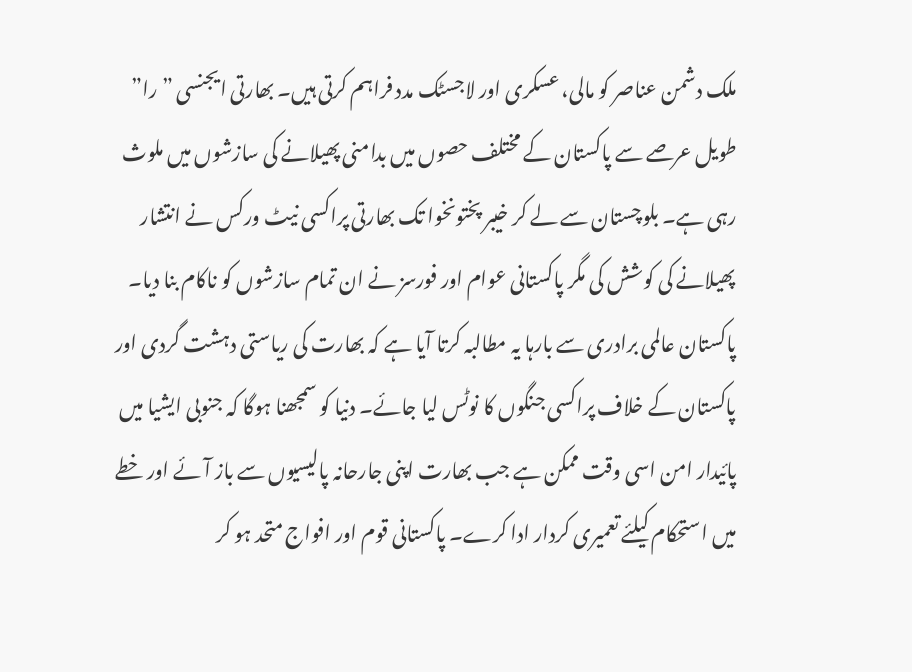ملک دشمن عناصر کو مالی، عسکری اور لاجسٹک مدد فراہم کرتی ہیں۔ بھارتی ایجنسی ”را” طویل عرصے سے پاکستان کے مختلف حصوں میں بدامنی پھیلانے کی سازشوں میں ملوث رہی ہے۔ بلوچستان سے لے کر خیبر پختونخوا تک بھارتی پراکسی نیٹ ورکس نے انتشار پھیلانے کی کوشش کی مگر پاکستانی عوام اور فورسز نے ان تمام سازشوں کو ناکام بنا دیا۔ پاکستان عالمی برادری سے بارہا یہ مطالبہ کرتا آیا ہے کہ بھارت کی ریاستی دہشت گردی اور پاکستان کے خلاف پراکسی جنگوں کا نوٹس لیا جائے۔ دنیا کو سمجھنا ہوگا کہ جنوبی ایشیا میں پائیدار امن اسی وقت ممکن ہے جب بھارت اپنی جارحانہ پالیسیوں سے باز آئے اور خطے میں استحکام کیلئے تعمیری کردار ادا کرے۔ پاکستانی قوم اور افواج متحد ہو کر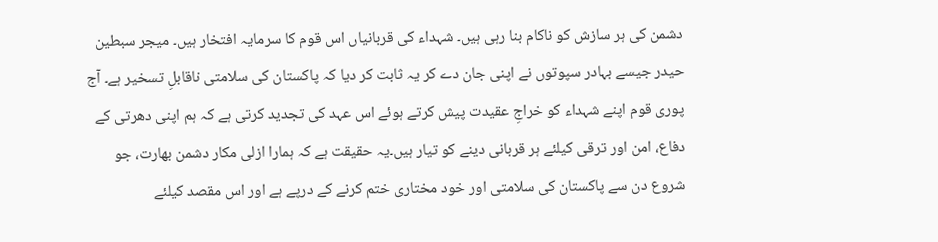دشمن کی ہر سازش کو ناکام بنا رہی ہیں۔ شہداء کی قربانیاں اس قوم کا سرمایہ افتخار ہیں۔ میجر سبطین حیدر جیسے بہادر سپوتوں نے اپنی جان دے کر یہ ثابت کر دیا کہ پاکستان کی سلامتی ناقابلِ تسخیر ہے۔ آج پوری قوم اپنے شہداء کو خراجِ عقیدت پیش کرتے ہوئے اس عہد کی تجدید کرتی ہے کہ ہم اپنی دھرتی کے دفاع، امن اور ترقی کیلئے ہر قربانی دینے کو تیار ہیں۔یہ حقیقت ہے کہ ہمارا ازلی مکار دشمن بھارت، جو شروع دن سے پاکستان کی سلامتی اور خود مختاری ختم کرنے کے درپے ہے اور اس مقصد کیلئے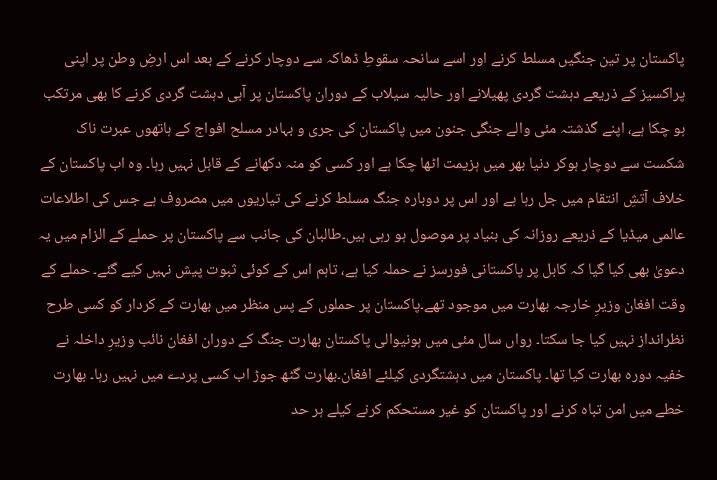پاکستان پر تین جنگیں مسلط کرنے اور اسے سانحہ سقوطِ ڈھاکہ سے دوچار کرنے کے بعد اس ارضِ وطن پر اپنی پراکسیز کے ذریعے دہشت گردی پھیلانے اور حالیہ سیلاب کے دوران پاکستان پر آبی دہشت گردی کرنے کا بھی مرتکب ہو چکا ہے، اپنے گذشتہ مئی والے جنگی جنون میں پاکستان کی جری و بہادر مسلح افواج کے ہاتھوں عبرت ناک شکست سے دوچار ہوکر دنیا بھر میں ہزیمت اٹھا چکا ہے اور کسی کو منہ دکھانے کے قابل نہیں رہا۔ وہ اب پاکستان کے خلاف آتشِ انتقام میں جل رہا ہے اور اس پر دوبارہ جنگ مسلط کرنے کی تیاریوں میں مصروف ہے جس کی اطلاعات عالمی میڈیا کے ذریعے روزانہ کی بنیاد پر موصول ہو رہی ہیں۔طالبان کی جانب سے پاکستان پر حملے کے الزام میں یہ دعویٰ بھی کیا گیا کہ کابل پر پاکستانی فورسز نے حملہ کیا ہے، تاہم اس کے کوئی ثبوت پیش نہیں کیے گئے۔ حملے کے وقت افغان وزیرِ خارجہ بھارت میں موجود تھے۔پاکستان پر حملوں کے پس منظر میں بھارت کے کردار کو کسی طرح نظرانداز نہیں کیا جا سکتا۔ رواں سال مئی میں ہونیوالی پاکستان بھارت جنگ کے دوران افغان نائب وزیرِ داخلہ نے خفیہ دورہ بھارت کیا تھا۔ پاکستان میں دہشتگردی کیلئے افغان۔بھارت گٹھ جوڑ اب کسی پردے میں نہیں رہا۔ بھارت خطے میں امن تباہ کرنے اور پاکستان کو غیر مستحکم کرنے کیلے ہر حد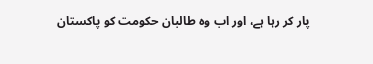پار کر رہا ہے، اور اب وہ طالبان حکومت کو پاکستان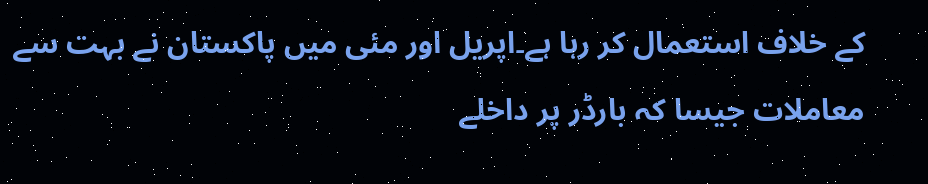کے خلاف استعمال کر رہا ہے۔اپریل اور مئی میں پاکستان نے بہت سے معاملات جیسا کہ بارڈر پر داخلے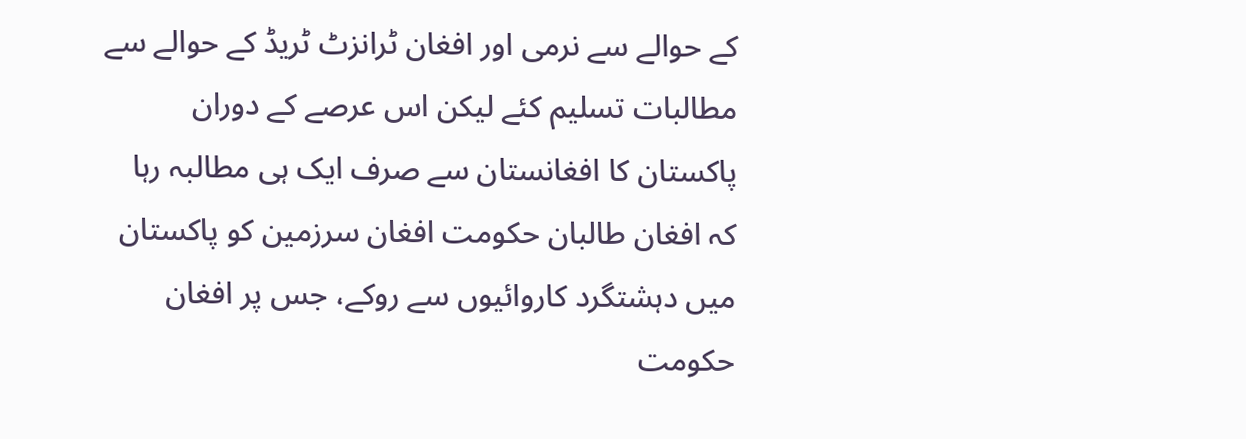کے حوالے سے نرمی اور افغان ٹرانزٹ ٹریڈ کے حوالے سے مطالبات تسلیم کئے لیکن اس عرصے کے دوران پاکستان کا افغانستان سے صرف ایک ہی مطالبہ رہا کہ افغان طالبان حکومت افغان سرزمین کو پاکستان میں دہشتگرد کاروائیوں سے روکے، جس پر افغان حکومت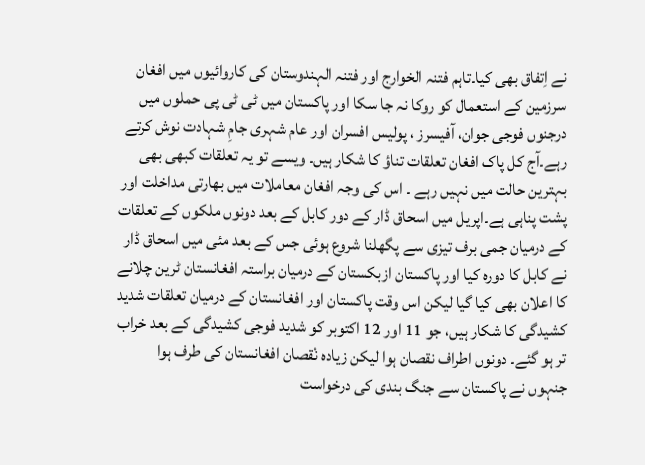نے اِتفاق بھی کیا۔تاہم فتنہ الخوارج اور فتنہ الہندوستان کی کاروائیوں میں افغان سرزمین کے استعمال کو روکا نہ جا سکا اور پاکستان میں ٹی ٹی پی حملوں میں درجنوں فوجی جوان، آفیسرز ، پولیس افسران اور عام شہری جامِ شہادت نوش کرتے رہے۔آج کل پاک افغان تعلقات تناؤ کا شکار ہیں۔ ویسے تو یہ تعلقات کبھی بھی بہترین حالت میں نہیں رہے ۔ اس کی وجہ افغان معاملات میں بھارتی مداخلت اور پشت پناہی ہے۔اپریل میں اسحاق ڈار کے دور کابل کے بعد دونوں ملکوں کے تعلقات کے درمیان جمی برف تیزی سے پگھلنا شروع ہوئی جس کے بعد مئی میں اسحاق ڈار نے کابل کا دورہ کیا اور پاکستان ازبکستان کے درمیان براستہ افغانستان ٹرین چلانے کا اعلان بھی کیا گیا لیکن اس وقت پاکستان اور افغانستان کے درمیان تعلقات شدید کشیدگی کا شکار ہیں، جو 11 اور 12 اکتوبر کو شدید فوجی کشیدگی کے بعد خراب تر ہو گئے۔ دونوں اطراف نقصان ہوا لیکن زیادہ نْقصان افغانستان کی طرف ہوا جنہوں نے پاکستان سے جنگ بندی کی درخواست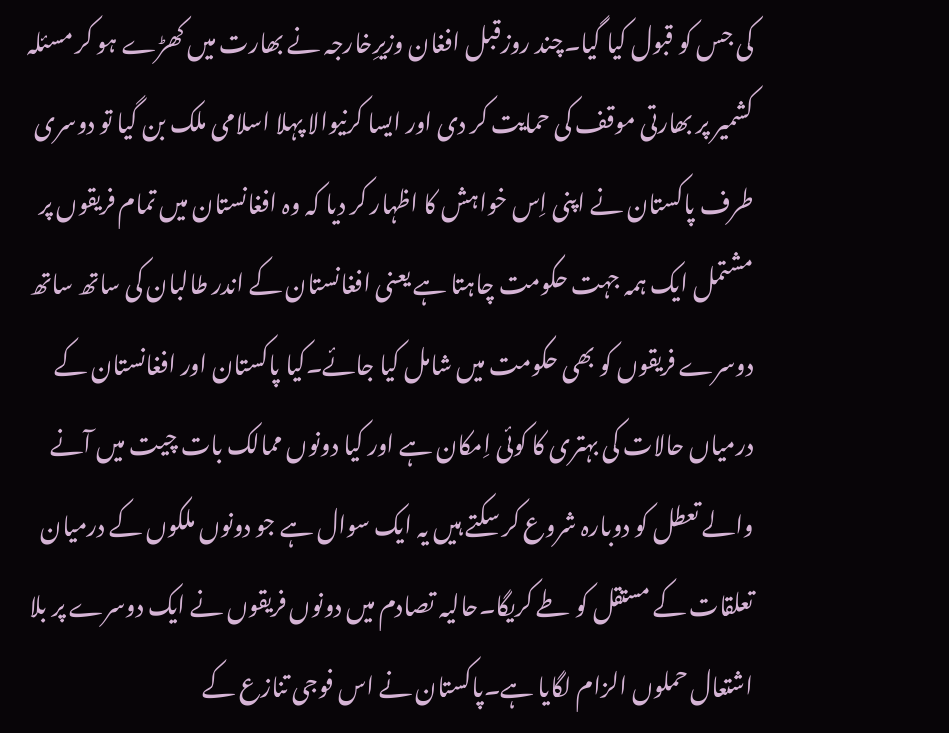کی جس کو قبول کیا گیا۔چند روزقبل افغان وزیرِخارجہ نے بھارت میں کھڑے ہو کر مسئلہ کشمیر پر بھارتی موقف کی حمایت کر دی اور ایسا کرنیوالا پہلا اسلامی ملک بن گیا تو دوسری طرف پاکستان نے اپنی اِس خواہش کا اظہار کر دیا کہ وہ افغانستان میں تمام فریقوں پر مشتمل ایک ہمہ جہت حکومت چاہتا ہے یعنی افغانستان کے اندر طالبان کی ساتھ ساتھ دوسرے فریقوں کو بھی حکومت میں شامل کیا جائے۔کیا پاکستان اور افغانستان کے درمیاں حالات کی بہتری کا کوئی اِمکان ہے اور کیا دونوں ممالک بات چیت میں آنے والے تعطل کو دوبارہ شروع کر سکتے ہیں یہ ایک سوال ہے جو دونوں ملکوں کے درمیان تعلقات کے مستقل کو طے کریگا۔حالیہ تصادم میں دونوں فریقوں نے ایک دوسرے پر بلا اشتعال حملوں الزام لگایا ہے۔پاکستان نے اس فوجی تنازع کے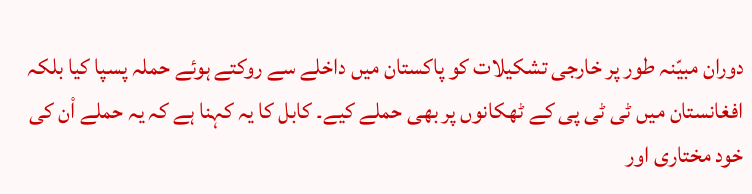دوران مبیّنہ طور پر خارجی تشکیلات کو پاکستان میں داخلے سے روکتے ہوئے حملہ پسپا کیا بلکہ افغانستان میں ٹی ٹی پی کے ٹھکانوں پر بھی حملے کیے۔ کابل کا یہ کہنا ہے کہ یہ حملے اْن کی خود مختاری اور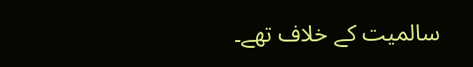سالمیت کے خلاف تھے۔